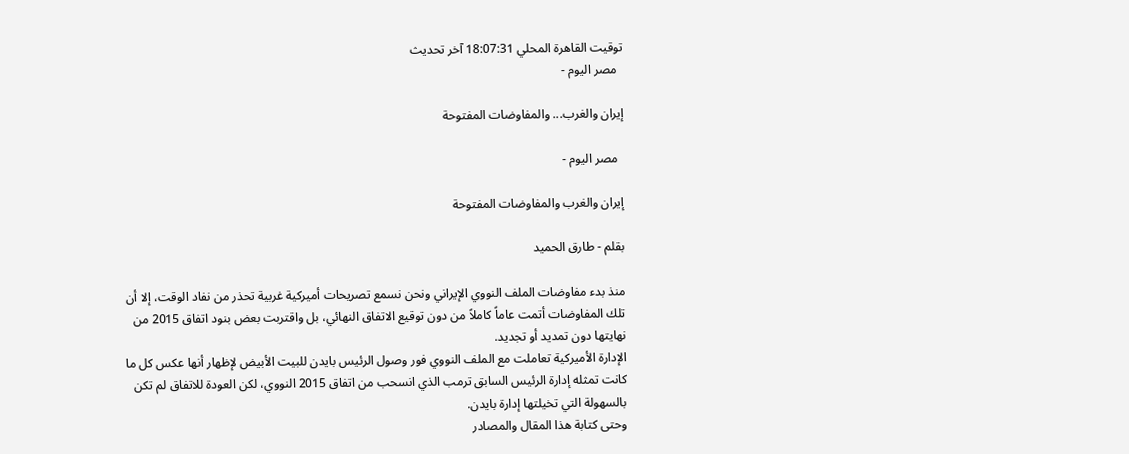توقيت القاهرة المحلي 18:07:31 آخر تحديث
  مصر اليوم -

إيران والغرب... والمفاوضات المفتوحة

  مصر اليوم -

إيران والغرب والمفاوضات المفتوحة

بقلم - طارق الحميد

منذ بدء مفاوضات الملف النووي الإيراني ونحن نسمع تصريحات أميركية غربية تحذر من نفاد الوقت، إلا أن تلك المفاوضات أتمت عاماً كاملاً من دون توقيع الاتفاق النهائي، بل واقتربت بعض بنود اتفاق 2015 من نهايتها دون تمديد أو تجديد.
الإدارة الأميركية تعاملت مع الملف النووي فور وصول الرئيس بايدن للبيت الأبيض لإظهار أنها عكس كل ما كانت تمثله إدارة الرئيس السابق ترمب الذي انسحب من اتفاق 2015 النووي، لكن العودة للاتفاق لم تكن بالسهولة التي تخيلتها إدارة بايدن.
وحتى كتابة هذا المقال والمصادر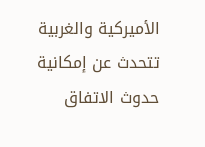الأميركية والغربية تتحدث عن إمكانية حدوث الاتفاق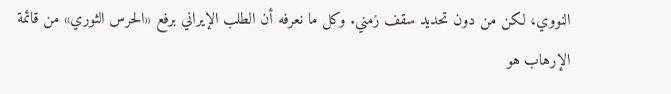النووي، لكن من دون تحديد سقف زمني. وكل ما نعرفه أن الطلب الإيراني برفع «الحرس الثوري» من قائمة الإرهاب هو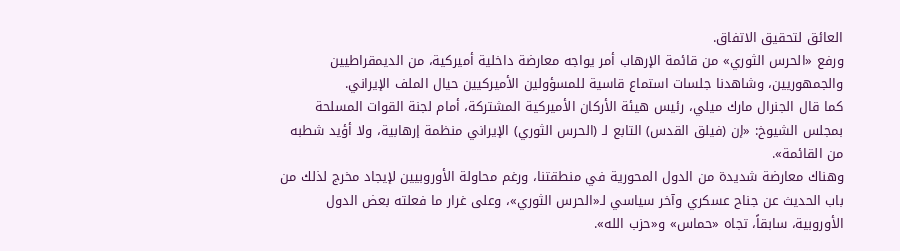العائق لتحقيق الاتفاق.
ورفع «الحرس الثوري» من قائمة الإرهاب أمر يواجه معارضة داخلية أميركية، من الديمقراطيين والجمهوريين، وشاهدنا جلسات استماع قاسية للمسؤولين الأميركيين حيال الملف الإيراني.
كما قال الجنرال مارك ميلي، رئيس هيئة الأركان الأميركية المشتركة، أمام لجنة القوات المسلحة بمجلس الشيوخ: «إن (فيلق القدس) التابع لـ (الحرس الثوري) الإيراني منظمة إرهابية، ولا أؤيد شطبه من القائمة».
وهناك معارضة شديدة من الدول المحورية في منطقتنا، ورغم محاولة الأوروبيين لإيجاد مخرج لذلك من باب الحديث عن جناح عسكري وآخر سياسي لـ«الحرس الثوري»، وعلى غرار ما فعلته بعض الدول الأوروبية، سابقاً، تجاه «حماس» و«حزب الله».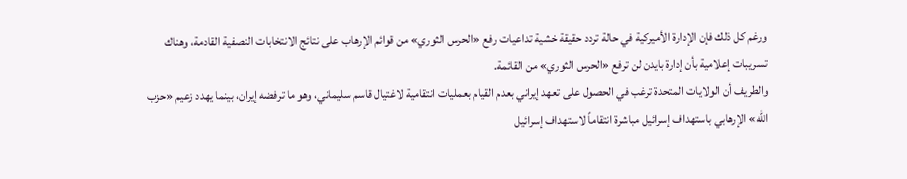ورغم كل ذلك فإن الإدارة الأميركية في حالة تردد حقيقة خشية تداعيات رفع «الحرس الثوري» من قوائم الإرهاب على نتائج الانتخابات النصفية القادمة، وهناك تسريبات إعلامية بأن إدارة بايدن لن ترفع «الحرس الثوري» من القائمة.
والطريف أن الولايات المتحدة ترغب في الحصول على تعهد إيراني بعدم القيام بعمليات انتقامية لاغتيال قاسم سليماني، وهو ما ترفضه إيران، بينما يهدد زعيم «حزب الله» الإرهابي باستهداف إسرائيل مباشرة انتقاماً لاستهداف إسرائيل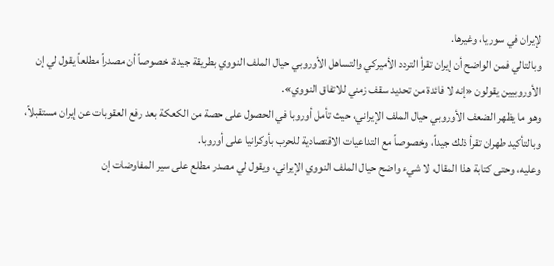لإيران في سوريا، وغيرها.
وبالتالي فمن الواضح أن إيران تقرأ التردد الأميركي والتساهل الأوروبي حيال الملف النووي بطريقة جيدة، خصوصاً أن مصدراً مطلعاً يقول لي إن الأوروبيين يقولون «إنه لا فائدة من تحديد سقف زمني للاتفاق النووي».
وهو ما يظهر الضعف الأوروبي حيال الملف الإيراني، حيث تأمل أوروبا في الحصول على حصة من الكعكة بعد رفع العقوبات عن إيران مستقبلاً، وبالتأكيد طهران تقرأ ذلك جيداً، وخصوصاً مع التداعيات الاقتصادية للحرب بأوكرانيا على أوروبا.
وعليه، وحتى كتابة هذا المقال، لا شيء واضح حيال الملف النووي الإيراني، ويقول لي مصدر مطلع على سير المفاوضات إن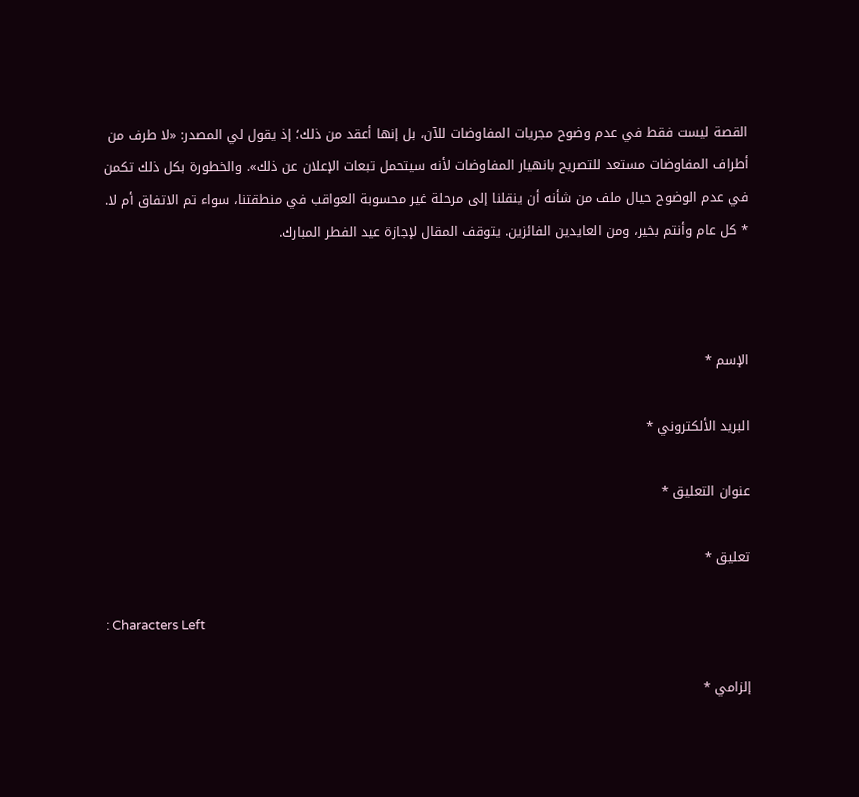القصة ليست فقط في عدم وضوح مجريات المفاوضات للآن، بل إنها أعقد من ذلك؛ إذ يقول لي المصدر: «لا طرف من أطراف المفاوضات مستعد للتصريح بانهيار المفاوضات لأنه سيتحمل تبعات الإعلان عن ذلك». والخطورة بكل ذلك تكمن في عدم الوضوح حيال ملف من شأنه أن ينقلنا إلى مرحلة غير محسوبة العواقب في منطقتنا، سواء تم الاتفاق أم لا.
* كل عام وأنتم بخير، ومن العايدين الفائزين. يتوقف المقال لإجازة عيد الفطر المبارك.



الإسم *

البريد الألكتروني *

عنوان التعليق *

تعليق *

: Characters Left

إلزامي *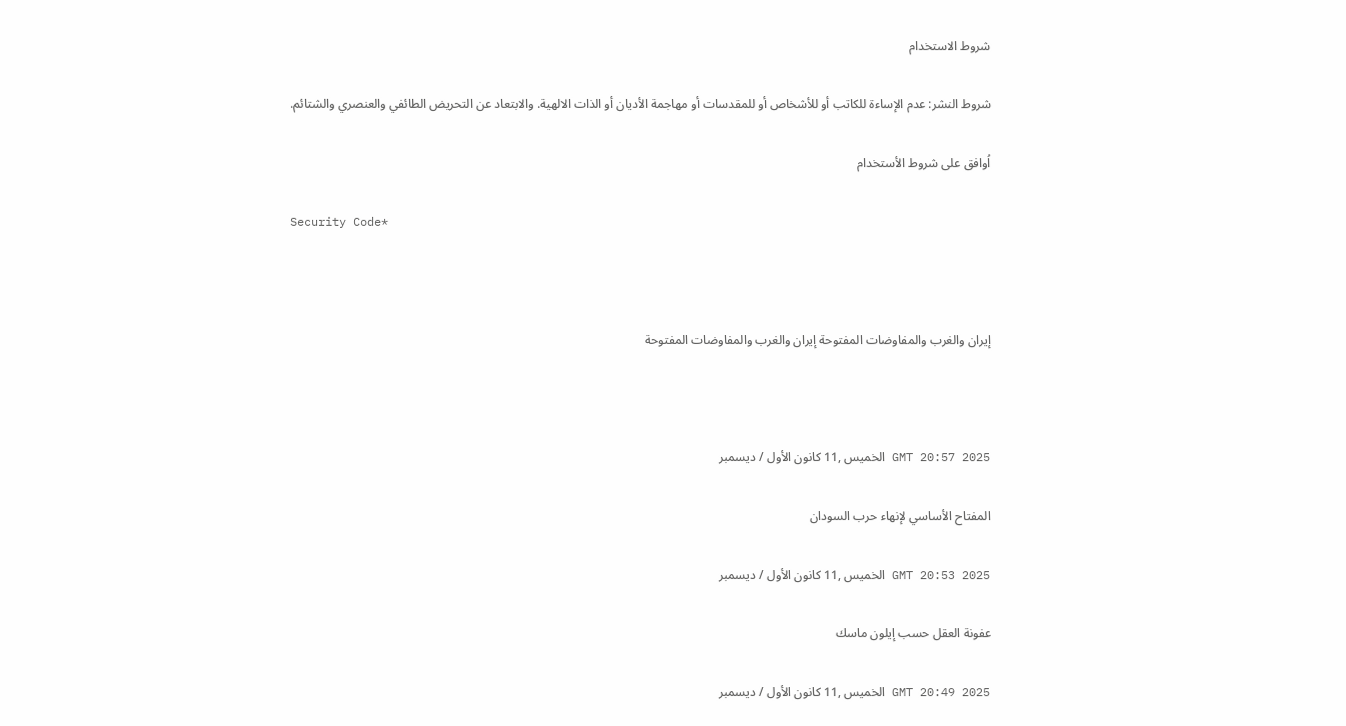شروط الاستخدام

شروط النشر: عدم الإساءة للكاتب أو للأشخاص أو للمقدسات أو مهاجمة الأديان أو الذات الالهية. والابتعاد عن التحريض الطائفي والعنصري والشتائم.

اُوافق على شروط الأستخدام

Security Code*



إيران والغرب والمفاوضات المفتوحة إيران والغرب والمفاوضات المفتوحة



GMT 20:57 2025 الخميس ,11 كانون الأول / ديسمبر

المفتاح الأساسي لإنهاء حرب السودان

GMT 20:53 2025 الخميس ,11 كانون الأول / ديسمبر

عفونة العقل حسب إيلون ماسك

GMT 20:49 2025 الخميس ,11 كانون الأول / ديسمبر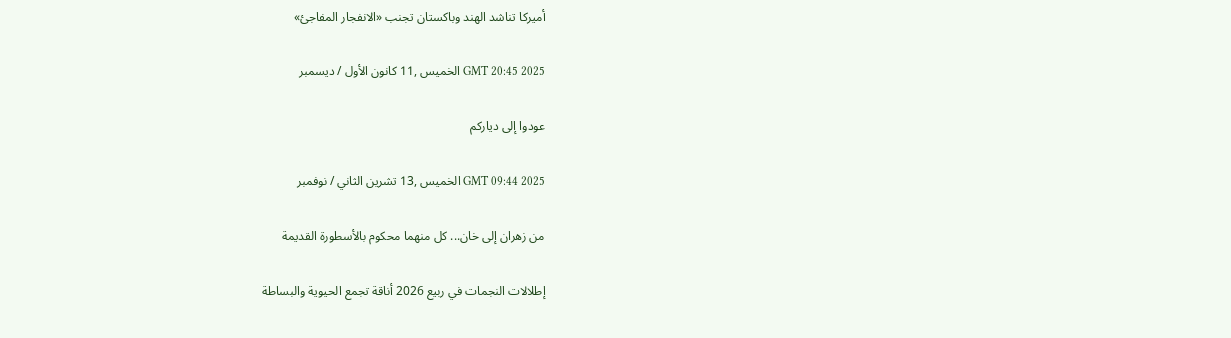أميركا تناشد الهند وباكستان تجنب «الانفجار المفاجئ»

GMT 20:45 2025 الخميس ,11 كانون الأول / ديسمبر

عودوا إلى دياركم

GMT 09:44 2025 الخميس ,13 تشرين الثاني / نوفمبر

من زهران إلى خان... كل منهما محكوم بالأسطورة القديمة

إطلالات النجمات في ربيع 2026 أناقة تجمع الحيوية والبساطة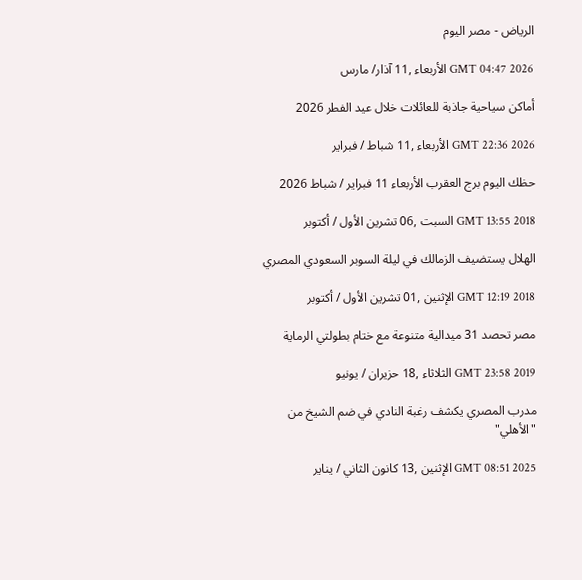الرياض - مصر اليوم

GMT 04:47 2026 الأربعاء ,11 آذار/ مارس

أماكن سياحية جاذبة للعائلات خلال عيد الفطر 2026

GMT 22:36 2026 الأربعاء ,11 شباط / فبراير

حظك اليوم برج العقرب الأربعاء 11 فبراير / شباط 2026

GMT 13:55 2018 السبت ,06 تشرين الأول / أكتوبر

الهلال يستضيف الزمالك في ليلة السوبر السعودي المصري

GMT 12:19 2018 الإثنين ,01 تشرين الأول / أكتوبر

مصر تحصد 31 ميدالية متنوعة مع ختام بطولتي الرماية

GMT 23:58 2019 الثلاثاء ,18 حزيران / يونيو

مدرب المصري يكشف رغبة النادي في ضم الشيخ من "الأهلي"

GMT 08:51 2025 الإثنين ,13 كانون الثاني / يناير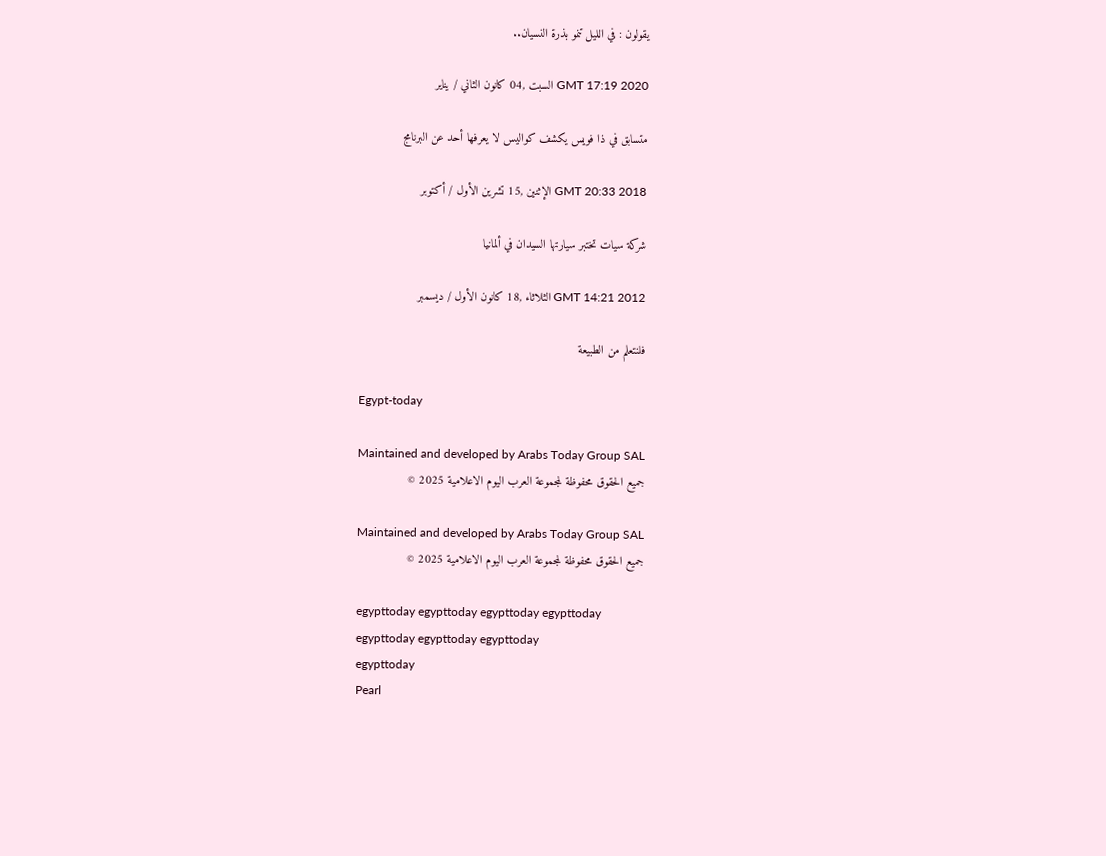يقولون : في الليل تنمو بذرة النسيان..

GMT 17:19 2020 السبت ,04 كانون الثاني / يناير

متسابق في ذا فويس يكشف كواليس لا يعرفها أحد عن البرنامج

GMT 20:33 2018 الإثنين ,15 تشرين الأول / أكتوبر

شركة سيات تختبر سيارتها السيدان في ألمانيا

GMT 14:21 2012 الثلاثاء ,18 كانون الأول / ديسمبر

فلنتعلم من الطبيعة

Egypt-today

Maintained and developed by Arabs Today Group SAL
جميع الحقوق محفوظة لمجموعة العرب اليوم الاعلامية 2025 ©

Maintained and developed by Arabs Today Group SAL
جميع الحقوق محفوظة لمجموعة العرب اليوم الاعلامية 2025 ©

egypttoday egypttoday egypttoday egypttoday
egypttoday egypttoday egypttoday
egypttoday
Pearl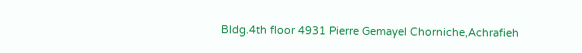Bldg.4th floor 4931 Pierre Gemayel Chorniche,Achrafieh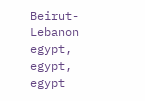Beirut- Lebanon
egypt, egypt, egypt